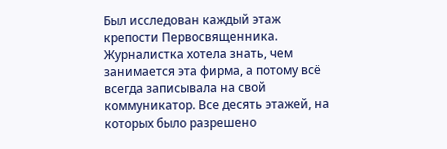Был исследован каждый этаж крепости Первосвященника. Журналистка хотела знать, чем занимается эта фирма, а потому всё всегда записывала на свой коммуникатор. Все десять этажей, на которых было разрешено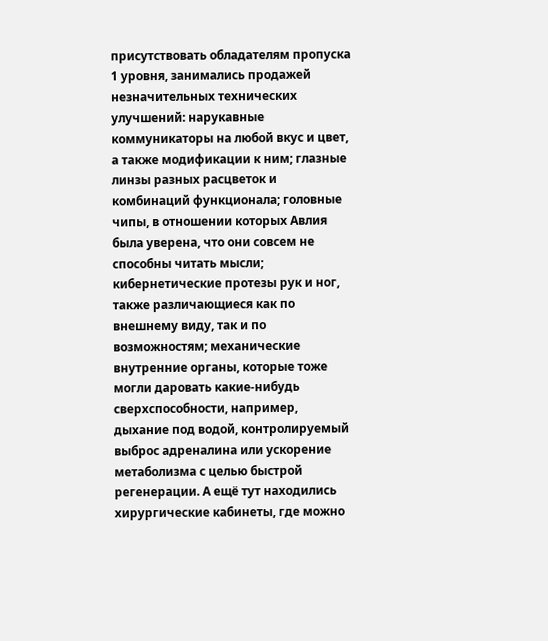присутствовать обладателям пропуска 1 уровня, занимались продажей незначительных технических улучшений: нарукавные коммуникаторы на любой вкус и цвет, а также модификации к ним; глазные линзы разных расцветок и комбинаций функционала; головные чипы, в отношении которых Авлия была уверена, что они совсем не способны читать мысли; кибернетические протезы рук и ног, также различающиеся как по внешнему виду, так и по возможностям; механические внутренние органы, которые тоже могли даровать какие-нибудь сверхспособности, например, дыхание под водой, контролируемый выброс адреналина или ускорение метаболизма с целью быстрой регенерации. А ещё тут находились хирургические кабинеты, где можно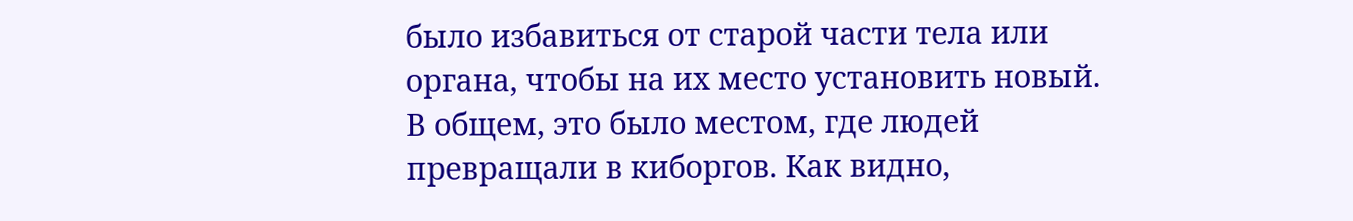было избавиться от старой части тела или органа, чтобы на их место установить новый. В общем, это было местом, где людей превращали в киборгов. Как видно,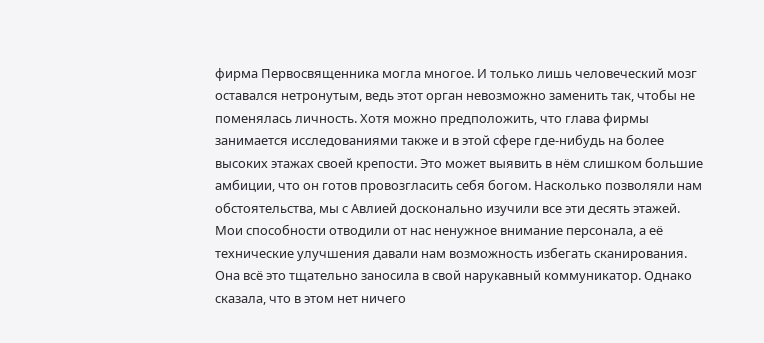фирма Первосвященника могла многое. И только лишь человеческий мозг оставался нетронутым, ведь этот орган невозможно заменить так, чтобы не поменялась личность. Хотя можно предположить, что глава фирмы занимается исследованиями также и в этой сфере где-нибудь на более высоких этажах своей крепости. Это может выявить в нём слишком большие амбиции, что он готов провозгласить себя богом. Насколько позволяли нам обстоятельства, мы с Авлией досконально изучили все эти десять этажей. Мои способности отводили от нас ненужное внимание персонала, а её технические улучшения давали нам возможность избегать сканирования. Она всё это тщательно заносила в свой нарукавный коммуникатор. Однако сказала, что в этом нет ничего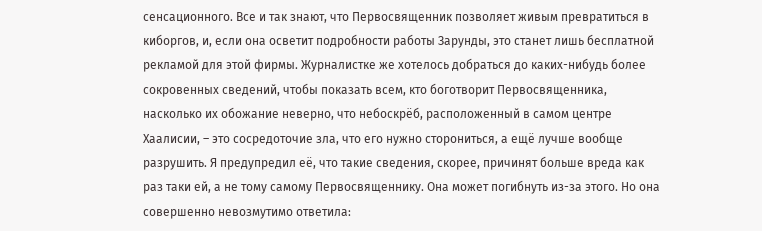сенсационного. Все и так знают, что Первосвященник позволяет живым превратиться в киборгов, и, если она осветит подробности работы Зарунды, это станет лишь бесплатной рекламой для этой фирмы. Журналистке же хотелось добраться до каких-нибудь более сокровенных сведений, чтобы показать всем, кто боготворит Первосвященника, насколько их обожание неверно, что небоскрёб, расположенный в самом центре Хаалисии, – это сосредоточие зла, что его нужно сторониться, а ещё лучше вообще разрушить. Я предупредил её, что такие сведения, скорее, причинят больше вреда как раз таки ей, а не тому самому Первосвященнику. Она может погибнуть из-за этого. Но она совершенно невозмутимо ответила: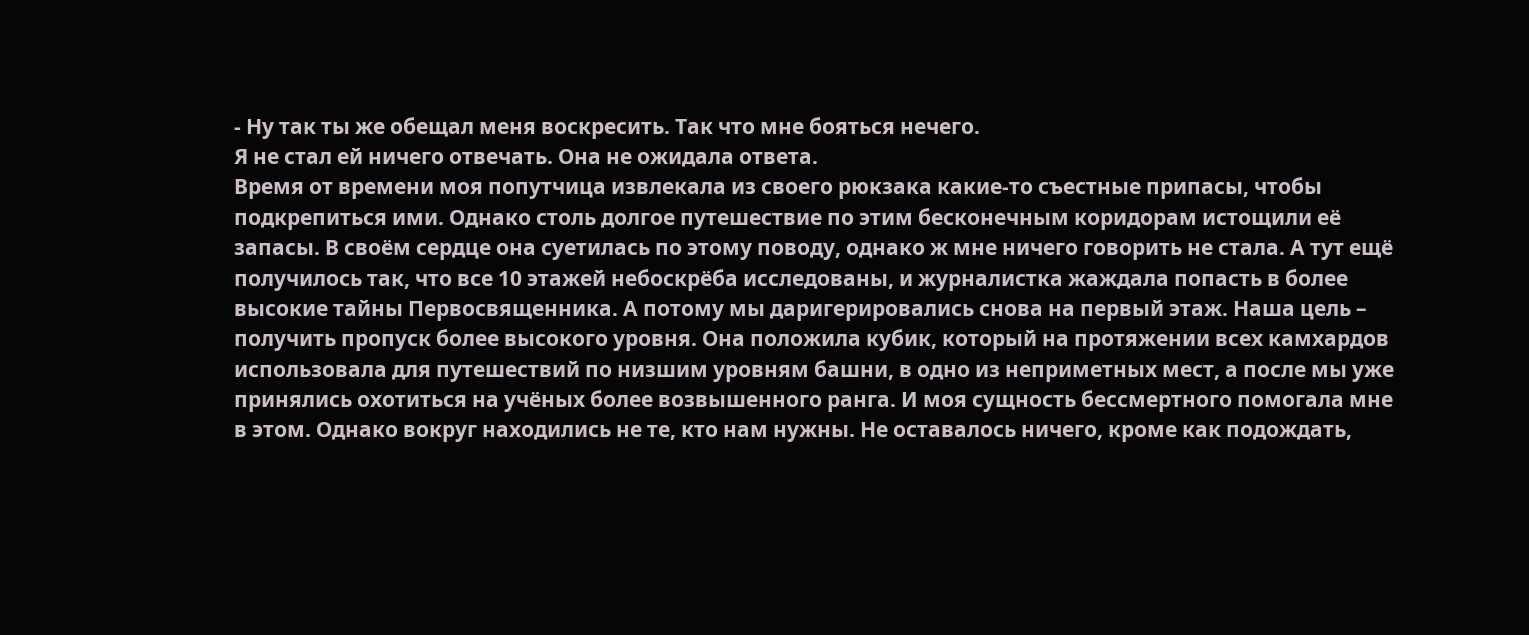- Ну так ты же обещал меня воскресить. Так что мне бояться нечего.
Я не стал ей ничего отвечать. Она не ожидала ответа.
Время от времени моя попутчица извлекала из своего рюкзака какие-то съестные припасы, чтобы подкрепиться ими. Однако столь долгое путешествие по этим бесконечным коридорам истощили её запасы. В своём сердце она суетилась по этому поводу, однако ж мне ничего говорить не стала. А тут ещё получилось так, что все 10 этажей небоскрёба исследованы, и журналистка жаждала попасть в более высокие тайны Первосвященника. А потому мы даригерировались снова на первый этаж. Наша цель – получить пропуск более высокого уровня. Она положила кубик, который на протяжении всех камхардов использовала для путешествий по низшим уровням башни, в одно из неприметных мест, а после мы уже принялись охотиться на учёных более возвышенного ранга. И моя сущность бессмертного помогала мне в этом. Однако вокруг находились не те, кто нам нужны. Не оставалось ничего, кроме как подождать,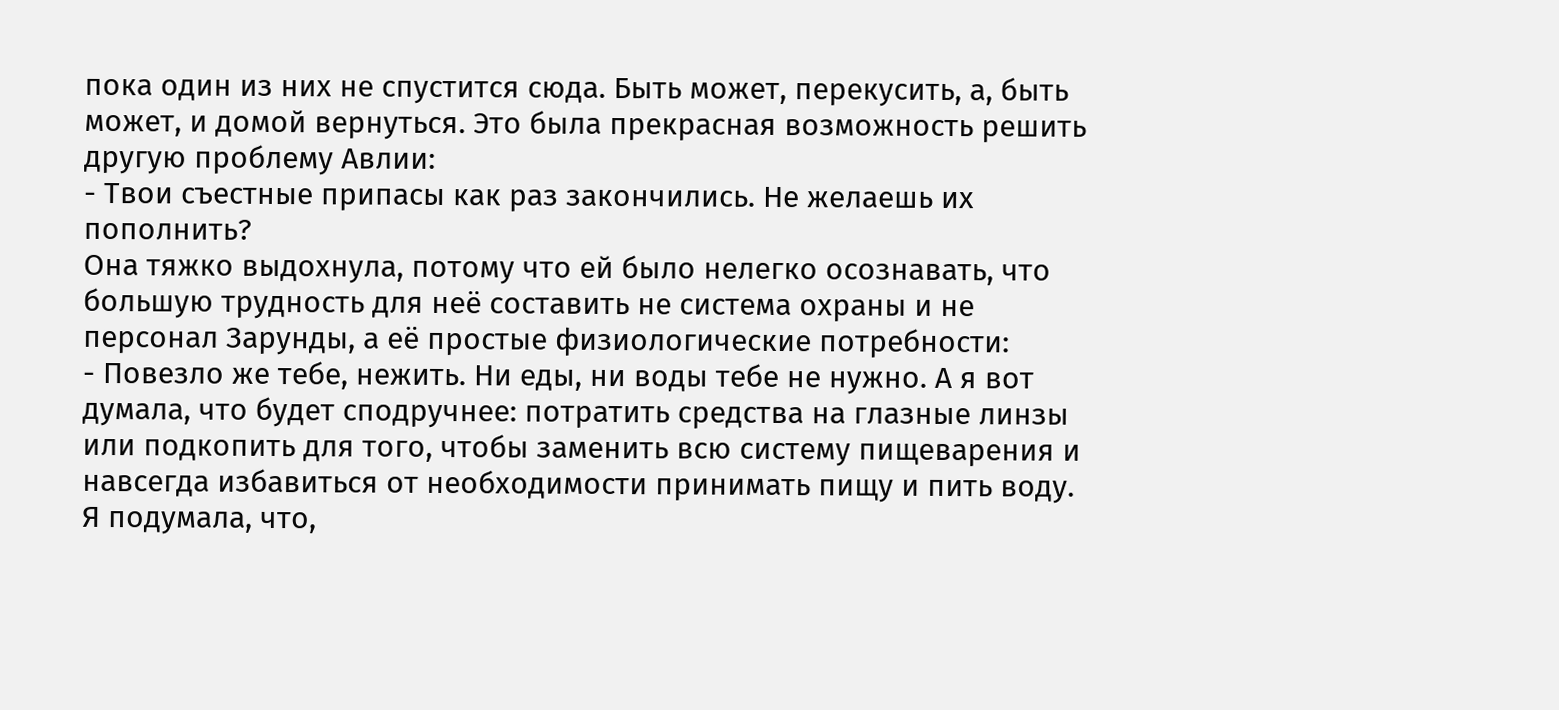пока один из них не спустится сюда. Быть может, перекусить, а, быть может, и домой вернуться. Это была прекрасная возможность решить другую проблему Авлии:
- Твои съестные припасы как раз закончились. Не желаешь их пополнить?
Она тяжко выдохнула, потому что ей было нелегко осознавать, что большую трудность для неё составить не система охраны и не персонал Зарунды, а её простые физиологические потребности:
- Повезло же тебе, нежить. Ни еды, ни воды тебе не нужно. А я вот думала, что будет сподручнее: потратить средства на глазные линзы или подкопить для того, чтобы заменить всю систему пищеварения и навсегда избавиться от необходимости принимать пищу и пить воду. Я подумала, что,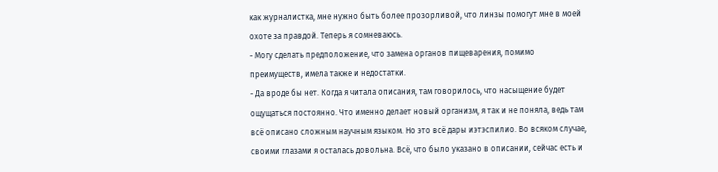как журналистка, мне нужно быть более прозорливой, что линзы помогут мне в моей охоте за правдой. Теперь я сомневаюсь.
- Могу сделать предположение, что замена органов пищеварения, помимо преимуществ, имела также и недостатки.
- Да вроде бы нет. Когда я читала описания, там говорилось, что насыщение будет ощущаться постоянно. Что именно делает новый организм, я так и не поняла, ведь там всё описано сложным научным языком. Но это всё дары иэтэспилио. Во всяком случае, своими глазами я осталась довольна. Всё, что было указано в описании, сейчас есть и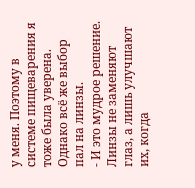у меня. Поэтому в системе пищеварения я тоже была уверена. Однако всё же выбор пал на линзы.
- И это мудрое решение. Линзы не заменяют глаз, а лишь улучшают их, когда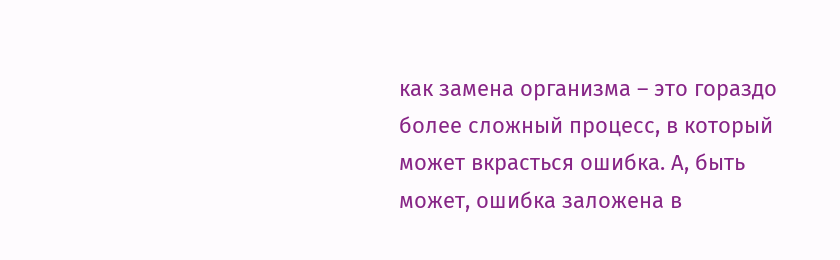как замена организма – это гораздо более сложный процесс, в который может вкрасться ошибка. А, быть может, ошибка заложена в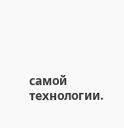самой технологии.